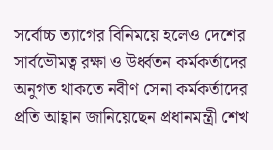সর্বোচ্চ ত্যাগের বিনিময়ে হলেও দেশের সার্বভৌমত্ব রক্ষা ও উর্ধ্বতন কর্মকর্তাদের অনুগত থাকতে নবীণ সেনা কর্মকর্তাদের প্রতি আহ্বান জানিয়েছেন প্রধানমন্ত্রী শেখ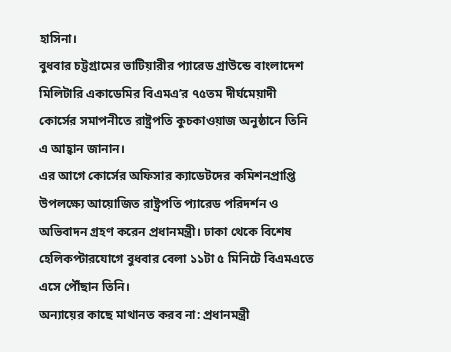হাসিনা।
বুধবার চট্টগ্রামের ভাটিয়ারীর প্যারেড গ্রাউন্ডে বাংলাদেশ মিলিটারি একাডেমির বিএমএ’র ৭৫তম দীর্ঘমেয়াদী কোর্সের সমাপনীতে রাষ্ট্রপতি কুচকাওয়াজ অনুষ্ঠানে তিনি এ আহ্বান জানান।
এর আগে কোর্সের অফিসার ক্যাডেটদের কমিশনপ্রাপ্তি উপলক্ষ্যে আয়োজিত রাষ্ট্রপতি প্যারেড পরিদর্শন ও অভিবাদন গ্রহণ করেন প্রধানমন্ত্রী। ঢাকা থেকে বিশেষ হেলিকপ্টারযোগে বুধবার বেলা ১১টা ৫ মিনিটে বিএমএতে এসে পৌঁছান তিনি।
অন্যায়ের কাছে মাথানত করব না: প্রধানমন্ত্রী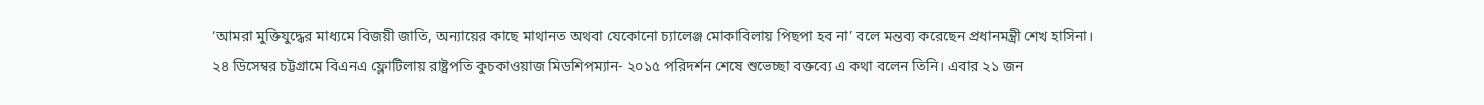‘আমরা মুক্তিযুদ্ধের মাধ্যমে বিজয়ী জাতি, অন্যায়ের কাছে মাথানত অথবা যেকোনো চ্যালেঞ্জ মোকাবিলায় পিছপা হব না’ বলে মন্তব্য করেছেন প্রধানমন্ত্রী শেখ হাসিনা।
২৪ ডিসেম্বর চট্টগ্রামে বিএনএ ফ্লোটিলায় রাষ্ট্রপতি কুচকাওয়াজ মিডশিপম্যান- ২০১৫ পরিদর্শন শেষে শুভেচ্ছা বক্তব্যে এ কথা বলেন তিনি। এবার ২১ জন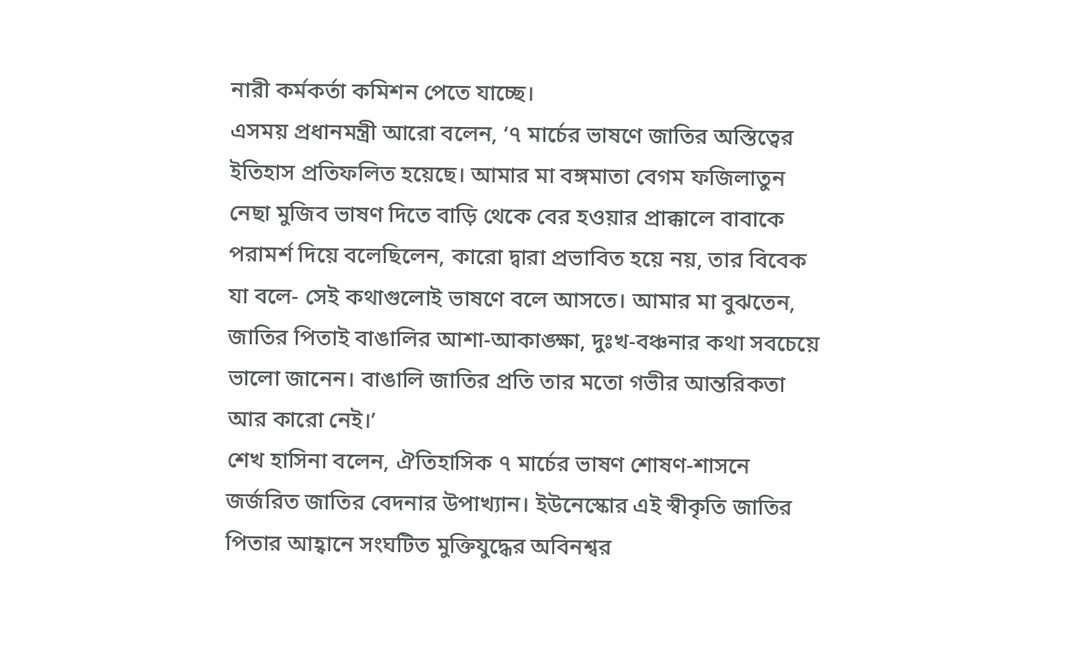নারী কর্মকর্তা কমিশন পেতে যাচ্ছে।
এসময় প্রধানমন্ত্রী আরো বলেন, ‘৭ মার্চের ভাষণে জাতির অস্তিত্বের ইতিহাস প্রতিফলিত হয়েছে। আমার মা বঙ্গমাতা বেগম ফজিলাতুন নেছা মুজিব ভাষণ দিতে বাড়ি থেকে বের হওয়ার প্রাক্কালে বাবাকে পরামর্শ দিয়ে বলেছিলেন, কারো দ্বারা প্রভাবিত হয়ে নয়, তার বিবেক যা বলে- সেই কথাগুলোই ভাষণে বলে আসতে। আমার মা বুঝতেন, জাতির পিতাই বাঙালির আশা-আকাঙ্ক্ষা, দুঃখ-বঞ্চনার কথা সবচেয়ে ভালো জানেন। বাঙালি জাতির প্রতি তার মতো গভীর আন্তরিকতা আর কারো নেই।’
শেখ হাসিনা বলেন, ঐতিহাসিক ৭ মার্চের ভাষণ শোষণ-শাসনে জর্জরিত জাতির বেদনার উপাখ্যান। ইউনেস্কোর এই স্বীকৃতি জাতির পিতার আহ্বানে সংঘটিত মুক্তিযুদ্ধের অবিনশ্বর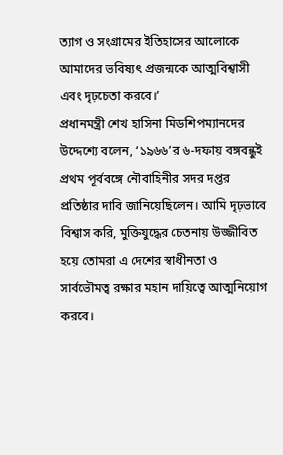ত্যাগ ও সংগ্রামের ইতিহাসের আলোকে আমাদের ভবিষ্যৎ প্রজন্মকে আত্মবিশ্বাসী এবং দৃঢ়চেতা করবে।’
প্রধানমন্ত্রী শেখ হাসিনা মিডশিপম্যানদের উদ্দেশ্যে বলেন, ‘১৯৬৬’র ৬-দফায় বঙ্গবন্ধুই প্রথম পূর্ববঙ্গে নৌবাহিনীর সদর দপ্তর প্রতিষ্ঠার দাবি জানিয়েছিলেন। আমি দৃঢ়ভাবে বিশ্বাস করি, মুক্তিযুদ্ধের চেতনায় উজ্জীবিত হয়ে তোমরা এ দেশের স্বাধীনতা ও সার্বভৌমত্ব রক্ষার মহান দায়িত্বে আত্মনিয়োগ করবে।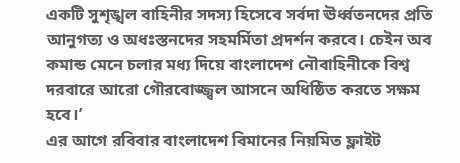একটি সুশৃঙ্খল বাহিনীর সদস্য হিসেবে সর্বদা ঊর্ধ্বতনদের প্রতি আনুগত্য ও অধঃস্তনদের সহমর্মিতা প্রদর্শন করবে। চেইন অব কমান্ড মেনে চলার মধ্য দিয়ে বাংলাদেশ নৌবাহিনীকে বিশ্ব দরবারে আরো গৌরবোজ্জ্বল আসনে অধিষ্ঠিত করতে সক্ষম হবে।’
এর আগে রবিবার বাংলাদেশ বিমানের নিয়মিত ফ্লাইট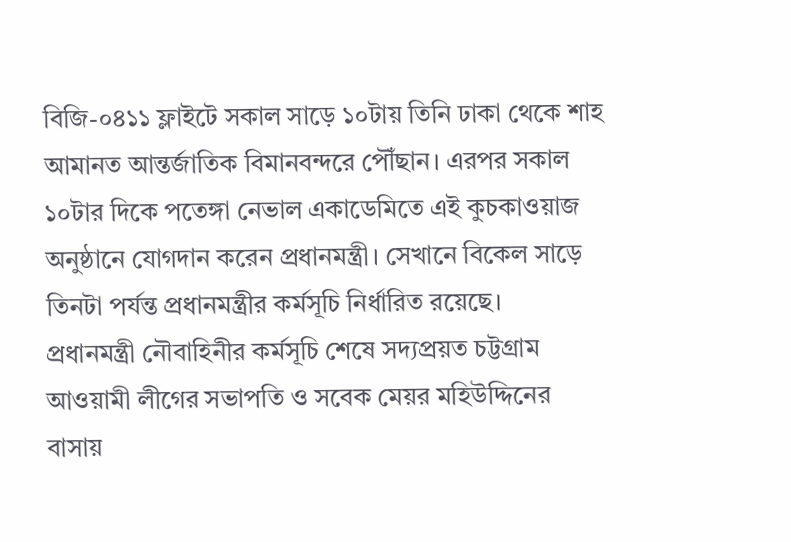বিজি-০৪১১ ফ্লাইটে সকাল সাড়ে ১০টায় তিনি ঢাকা থেকে শাহ আমানত আন্তর্জাতিক বিমানবন্দরে পৌঁছান। এরপর সকাল ১০টার দিকে পতেঙ্গা নেভাল একাডেমিতে এই কুচকাওয়াজ অনুষ্ঠানে যোগদান করেন প্রধানমন্ত্রী। সেখানে বিকেল সাড়ে তিনটা পর্যন্ত প্রধানমন্ত্রীর কর্মসূচি নির্ধারিত রয়েছে।
প্রধানমন্ত্রী নৌবাহিনীর কর্মসূচি শেষে সদ্যপ্রয়ত চট্টগ্রাম আওয়ামী লীগের সভাপতি ও সবেক মেয়র মহিউদ্দিনের বাসায়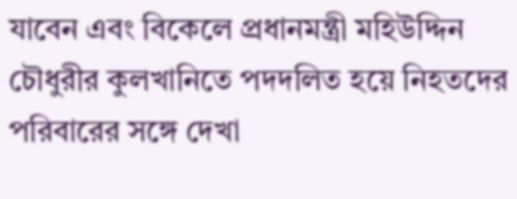যাবেন এবং বিকেলে প্রধানমন্ত্রী মহিউদ্দিন চৌধুরীর কুলখানিতে পদদলিত হয়ে নিহতদের পরিবারের সঙ্গে দেখা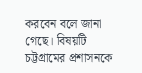করবেন বলে জানা গেছে। বিষয়টি চট্টগ্রামের প্রশাসনকে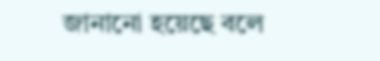জানানো হয়েছে বলে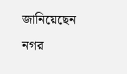জানিয়েছেন নগর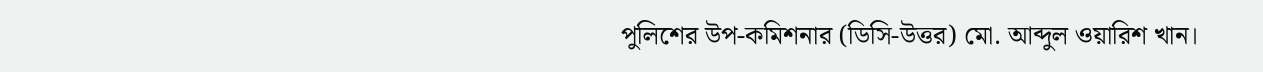পুলিশের উপ-কমিশনার (ডিসি-উত্তর) মো. আব্দুল ওয়ারিশ খান।